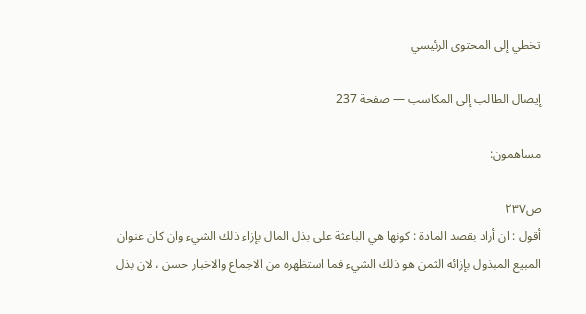تخطي إلى المحتوى الرئيسي

إيصال الطالب إلى المكاسب — صفحة 237

مساهمون:

ص٢٣٧
أقول : ان أراد بقصد المادة : كونها هي الباعثة على بذل المال بإزاء ذلك الشيء وان كان عنوان المبيع المبذول بإزائه الثمن هو ذلك الشيء فما استظهره من الاجماع والاخبار حسن ، لان بذل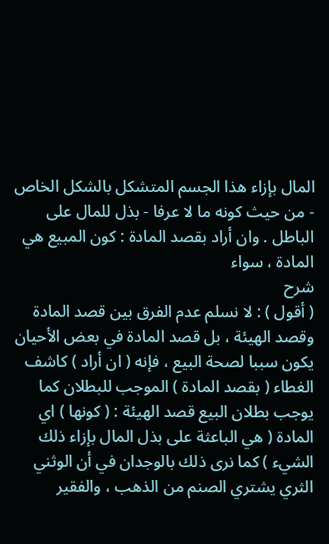المال بإزاء هذا الجسم المتشكل بالشكل الخاص - من حيث كونه ما لا عرفا - بذل للمال على الباطل . وان أراد بقصد المادة : كون المبيع هي المادة ، سواء
شرح
( أقول ) : لا نسلم عدم الفرق بين قصد المادة وقصد الهيئة ، بل قصد المادة في بعض الأحيان يكون سببا لصحة البيع ، فإنه ( ان أراد ) كاشف الغطاء ( بقصد المادة ) الموجب للبطلان كما يوجب بطلان البيع قصد الهيئة : ( كونها ) اي المادة ( هي الباعثة على بذل المال بإزاء ذلك الشيء ) كما نرى ذلك بالوجدان في أن الوثني الثري يشتري الصنم من الذهب ، والفقير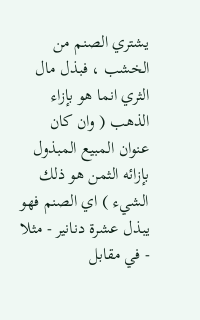يشتري الصنم من الخشب ، فبذل مال الثري انما هو بإزاء الذهب ( وان كان عنوان المبيع المبذول بإزائه الثمن هو ذلك الشيء ) اي الصنم فهو يبذل عشرة دنانير - مثلا - في مقابل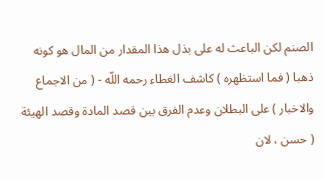الصنم لكن الباعث له على بذل هذا المقدار من المال هو كونه ذهبا ( فما استظهره ) كاشف الغطاء رحمه اللّه - ( من الاجماع والاخبار ) على البطلان وعدم الفرق بين قصد المادة وقصد الهيئة ( حسن ، لان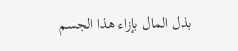بذل المال بإزاء هذا الجسم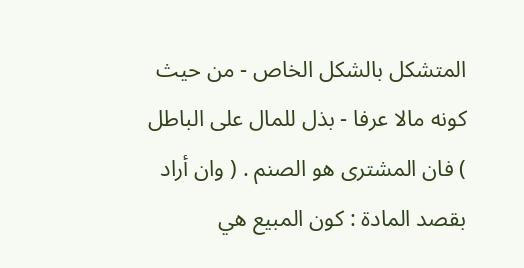المتشكل بالشكل الخاص - من حيث كونه مالا عرفا - بذل للمال على الباطل ) فان المشترى هو الصنم . ( وان أراد بقصد المادة : كون المبيع هي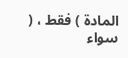المادة ) فقط ، ( سواء